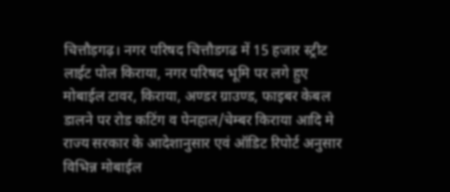चित्तौड़गढ़। नगर परिषद चित्तौडगढ में 15 हजार स्ट्रीट लाईट पोल किराया, नगर परिषद भूमि पर लगे हुए मोबाईल टावर, किराया, अण्डर ग्राउण्ड, फाइबर केबल डालने पर रोड कटिंग व पेनहाल/चेम्बर किराया आदि मे राज्य सरकार के आदेशानुसार एवं ऑडिट रिपोर्ट अनुसार विभिन्न मोबाईल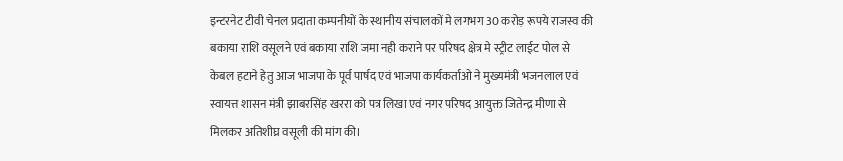इन्टरनेट टीवी चेनल प्रदाता कम्पनीयों के स्थानीय संचालकों मे लगभग 30 करोड़ रूपये राजस्व की बकाया राशि वसूलने एवं बकाया राशि जमा नही कराने पर परिषद क्षेत्र मे स्ट्रीट लाईट पोल से केबल हटाने हेतु आज भाजपा के पूर्व पार्षद एवं भाजपा कार्यकर्ताओ ने मुख्यमंत्री भजनलाल एवं स्वायत्त शासन मंत्री झाबरसिंह खररा को पत्र लिखा एवं नगर परिषद आयुक्त जितेन्द्र मीणा से मिलकर अतिशीघ्र वसूली की मांग की।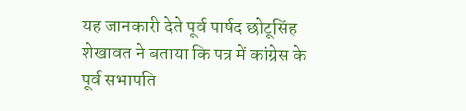यह जानकारी देते पूर्व पार्षद छोटूसिंह शेखावत ने बताया कि पत्र में कांग्रेस के पूर्व सभापति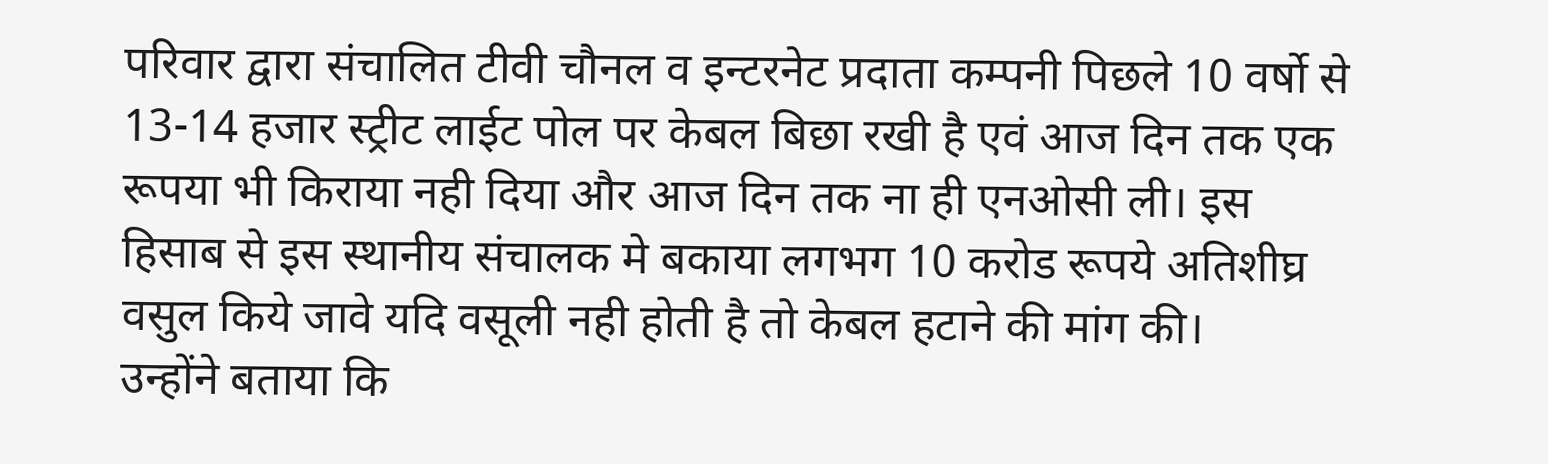परिवार द्वारा संचालित टीवी चौनल व इन्टरनेट प्रदाता कम्पनी पिछले 10 वर्षो से 13-14 हजार स्ट्रीट लाईट पोल पर केबल बिछा रखी है एवं आज दिन तक एक रूपया भी किराया नही दिया और आज दिन तक ना ही एनओसी ली। इस हिसाब से इस स्थानीय संचालक मे बकाया लगभग 10 करोड रूपये अतिशीघ्र वसुल किये जावे यदि वसूली नही होती है तो केबल हटाने की मांग की।
उन्होंने बताया कि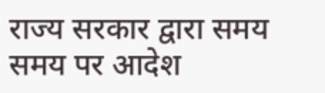राज्य सरकार द्वारा समय समय पर आदेश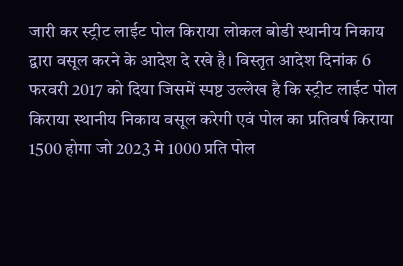जारी कर स्ट्रीट लाईट पोल किराया लोकल बोडी स्थानीय निकाय द्वारा वसूल करने के आदेश दे रखे है। विस्तृत आदेश दिनांक 6 फरवरी 2017 को दिया जिसमें स्पष्ट उल्लेख है कि स्ट्रीट लाईट पोल किराया स्थानीय निकाय वसूल करेगी एवं पोल का प्रतिवर्ष किराया 1500 होगा जो 2023 मे 1000 प्रति पोल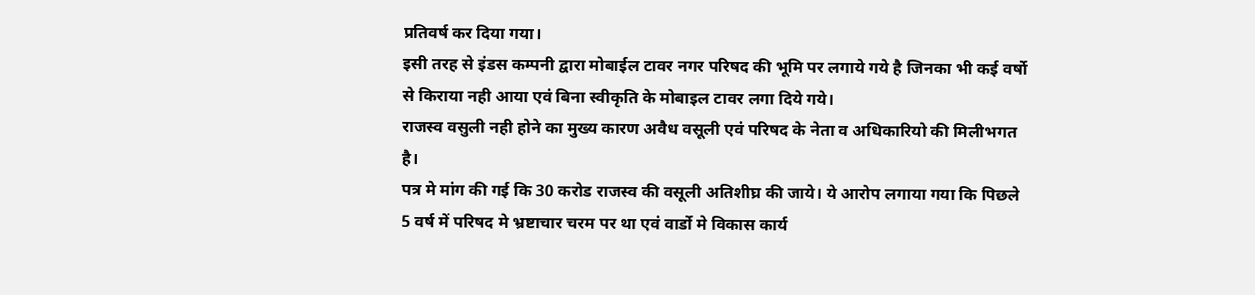प्रतिवर्ष कर दिया गया।
इसी तरह से इंडस कम्पनी द्वारा मोबाईल टावर नगर परिषद की भूमि पर लगाये गये है जिनका भी कई वर्षो से किराया नही आया एवं बिना स्वीकृति के मोबाइल टावर लगा दिये गये।
राजस्व वसुली नही होने का मुख्य कारण अवैध वसूली एवं परिषद के नेता व अधिकारियो की मिलीभगत है।
पत्र मे मांग की गई कि 30 करोड राजस्व की वसूली अतिशीघ्र की जाये। ये आरोप लगाया गया कि पिछले 5 वर्ष में परिषद मे भ्रष्टाचार चरम पर था एवं वार्डो मे विकास कार्य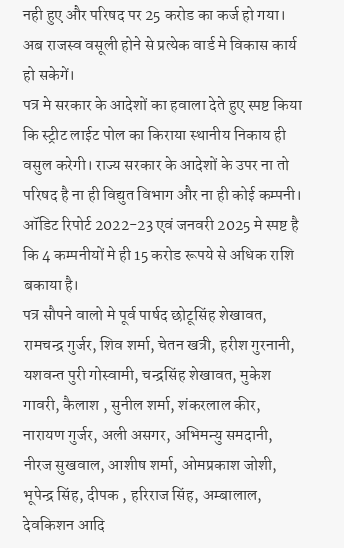नही हुए और परिषद पर 25 करोड का कर्ज हो गया।
अब राजस्व वसूली होने से प्रत्येक वार्ड मे विकास कार्य हो सकेगें।
पत्र मे सरकार के आदेशों का हवाला देते हुए स्पष्ट किया कि स्ट्रीट लाईट पोल का किराया स्थानीय निकाय ही वसुल करेगी। राज्य सरकार के आदेशों के उपर ना तो परिषद है ना ही विद्युत विभाग और ना ही कोई कम्पनी। ऑडिट रिपोर्ट 2022-23 एवं जनवरी 2025 मे स्पष्ट है कि 4 कम्पनीयों मे ही 15 करोड रूपये से अधिक राशि बकाया है।
पत्र सौपने वालो मे पूर्व पार्षद छोटूसिंह शेखावत, रामचन्द्र गुर्जर, शिव शर्मा, चेतन खत्री, हरीश गुरनानी, यशवन्त पुरी गोस्वामी, चन्द्रसिंह शेखावत, मुकेश गावरी, कैलाश , सुनील शर्मा, शंकरलाल कीर, नारायण गुर्जर, अली असगर, अभिमन्यु समदानी, नीरज सुखवाल, आशीष शर्मा, ओमप्रकाश जोशी, भूपेन्द्र सिंह, दीपक , हरिराज सिंह, अम्बालाल, देवकिशन आदि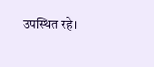उपस्थित रहे।